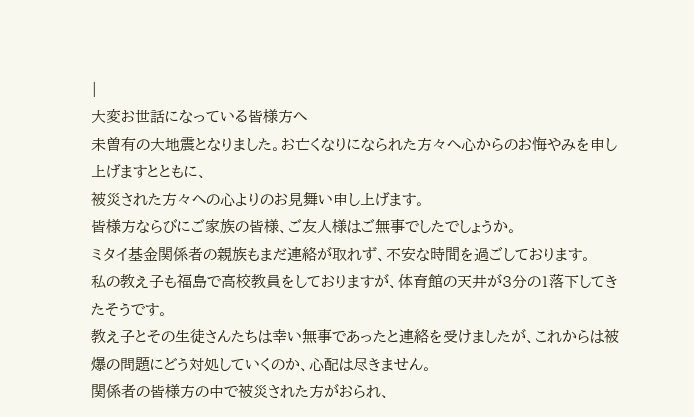|
大変お世話になっている皆様方へ
未曽有の大地震となりました。お亡くなりになられた方々へ心からのお悔やみを申し上げますとともに、
被災された方々への心よりのお見舞い申し上げます。
皆様方ならびにご家族の皆様、ご友人様はご無事でしたでしょうか。
ミタイ基金関係者の親族もまだ連絡が取れず、不安な時間を過ごしております。
私の教え子も福島で高校教員をしておりますが、体育館の天井が3分の1落下してきたそうです。
教え子とその生徒さんたちは幸い無事であったと連絡を受けましたが、これからは被爆の問題にどう対処していくのか、心配は尽きません。
関係者の皆様方の中で被災された方がおられ、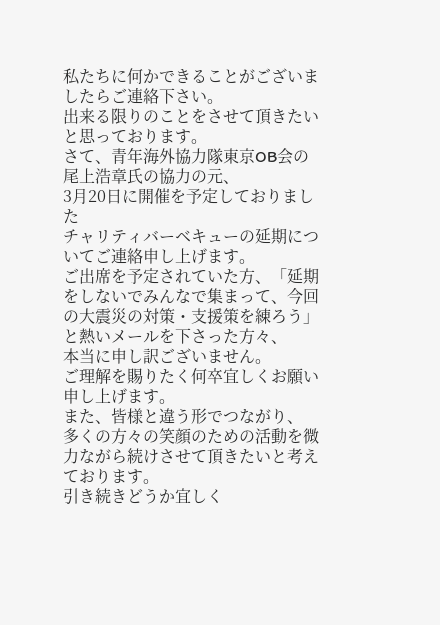私たちに何かできることがございましたらご連絡下さい。
出来る限りのことをさせて頂きたいと思っております。
さて、青年海外協力隊東京OB会の尾上浩章氏の協力の元、
3月20日に開催を予定しておりました
チャリティバーベキューの延期についてご連絡申し上げます。
ご出席を予定されていた方、「延期をしないでみんなで集まって、今回の大震災の対策・支援策を練ろう」と熱いメールを下さった方々、
本当に申し訳ございません。
ご理解を賜りたく何卒宜しくお願い申し上げます。
また、皆様と違う形でつながり、
多くの方々の笑顔のための活動を微力ながら続けさせて頂きたいと考えております。
引き続きどうか宜しく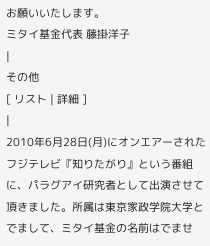お願いいたします。
ミタイ基金代表 藤掛洋子
|
その他
[ リスト | 詳細 ]
|
2010年6月28日(月)にオンエアーされたフジテレビ『知りたがり』という番組に、パラグアイ研究者として出演させて頂きました。所属は東京家政学院大学とでまして、ミタイ基金の名前はでませ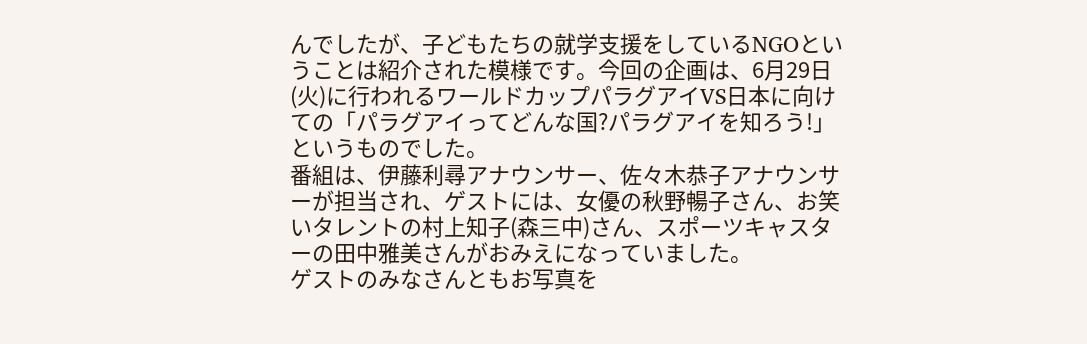んでしたが、子どもたちの就学支援をしているNGOということは紹介された模様です。今回の企画は、6月29日(火)に行われるワールドカップパラグアイVS日本に向けての「パラグアイってどんな国?パラグアイを知ろう!」というものでした。
番組は、伊藤利尋アナウンサー、佐々木恭子アナウンサーが担当され、ゲストには、女優の秋野暢子さん、お笑いタレントの村上知子(森三中)さん、スポーツキャスターの田中雅美さんがおみえになっていました。
ゲストのみなさんともお写真を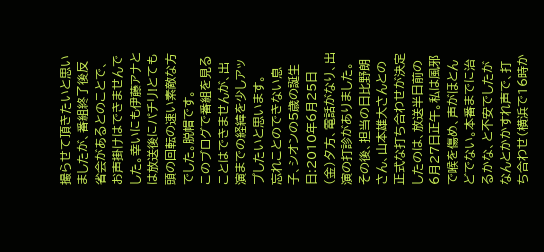撮らせて頂きたいと思いましたが、番組終了後反省会があるとのことで、お声掛けはできませんでした。幸いにも伊藤アナとは放送後にパチリ!とても頭の回転の速い素敵な方でした。脱帽です。
このブログで番組を見ることはできませんが、出演までの経緯を少しアップしたいと思います。
忘れことのできない息子、シオンの5歳の誕生日:2010年6月25日(金)夕方、電話がなり、出演の打診がありました。その後、担当の日比野朗さん、山本雄大さんとの正式な打ち合わせが決定したのは、放送半日前の6月27日正午。私は風邪で喉を傷め、声がほとんどでない。本番までに治るかな、と不安でしたがなんとかかすれ声で、打ち合わせ(横浜で16時か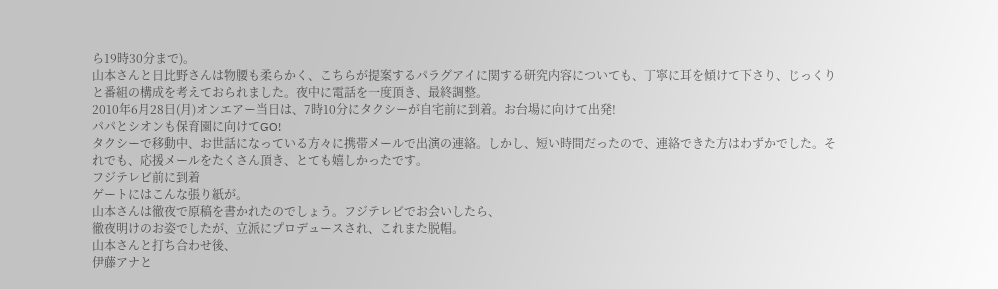ら19時30分まで)。
山本さんと日比野さんは物腰も柔らかく、こちらが提案するパラグアイに関する研究内容についても、丁寧に耳を傾けて下さり、じっくりと番組の構成を考えておられました。夜中に電話を一度頂き、最終調整。
2010年6月28日(月)オンエアー当日は、7時10分にタクシーが自宅前に到着。お台場に向けて出発!
パパとシオンも保育園に向けてGO!
タクシーで移動中、お世話になっている方々に携帯メールで出演の連絡。しかし、短い時間だったので、連絡できた方はわずかでした。それでも、応援メールをたくさん頂き、とても嬉しかったです。
フジテレビ前に到着
ゲートにはこんな張り紙が。
山本さんは徹夜で原稿を書かれたのでしょう。フジテレビでお会いしたら、
徹夜明けのお姿でしたが、立派にプロデュースされ、これまた脱帽。
山本さんと打ち合わせ後、
伊藤アナと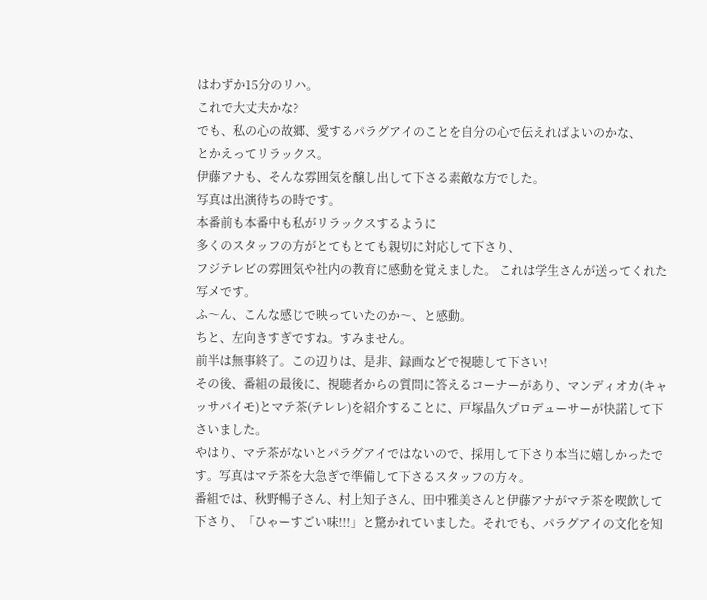はわずか15分のリハ。
これで大丈夫かな?
でも、私の心の故郷、愛するパラグアイのことを自分の心で伝えればよいのかな、
とかえってリラックス。
伊藤アナも、そんな雰囲気を醸し出して下さる素敵な方でした。
写真は出演待ちの時です。
本番前も本番中も私がリラックスするように
多くのスタッフの方がとてもとても親切に対応して下さり、
フジテレビの雰囲気や社内の教育に感動を覚えました。 これは学生さんが送ってくれた写メです。
ふ〜ん、こんな感じで映っていたのか〜、と感動。
ちと、左向きすぎですね。すみません。
前半は無事終了。この辺りは、是非、録画などで視聴して下さい!
その後、番組の最後に、視聴者からの質問に答えるコーナーがあり、マンディオカ(キャッサバイモ)とマテ茶(テレレ)を紹介することに、戸塚晶久プロデューサーが快諾して下さいました。
やはり、マテ茶がないとパラグアイではないので、採用して下さり本当に嬉しかったです。写真はマテ茶を大急ぎで準備して下さるスタッフの方々。
番組では、秋野暢子さん、村上知子さん、田中雅美さんと伊藤アナがマテ茶を喫飲して下さり、「ひゃーすごい味!!!」と驚かれていました。それでも、パラグアイの文化を知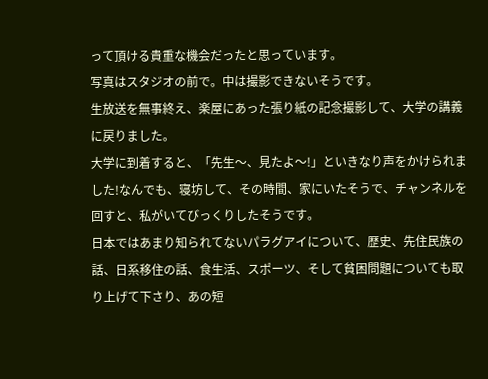って頂ける貴重な機会だったと思っています。
写真はスタジオの前で。中は撮影できないそうです。
生放送を無事終え、楽屋にあった張り紙の記念撮影して、大学の講義に戻りました。
大学に到着すると、「先生〜、見たよ〜!」といきなり声をかけられました!なんでも、寝坊して、その時間、家にいたそうで、チャンネルを回すと、私がいてびっくりしたそうです。
日本ではあまり知られてないパラグアイについて、歴史、先住民族の話、日系移住の話、食生活、スポーツ、そして貧困問題についても取り上げて下さり、あの短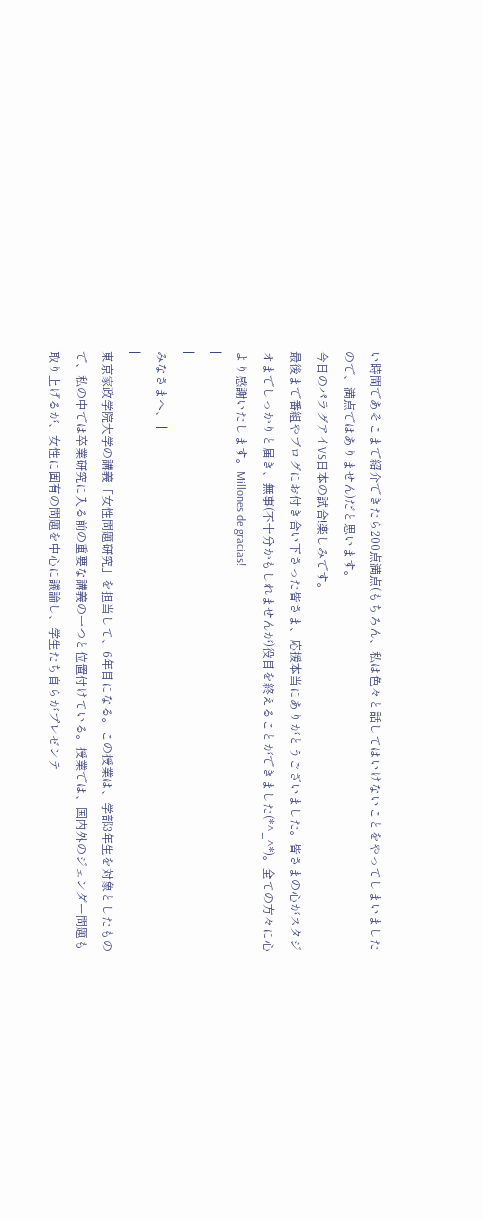い時間であそこまで紹介できたら200点満点(もちろん、私は色々と話してはいけないことをやってしまいましたので、満点ではありません)だと思います。
今日のパラグアイVS日本の試合!楽しみです。
最後まで番組やブログにお付き合い下さった皆さま、応援本当にありがとうございました。皆さまの心がスタジオまでしっかりと届き、無事(不十分かもしれませんが)役目を終えることができました(*^_^*)。全ての方々に心より感謝いたします。Millones de gracias!
|
|
みなさまへ、 |
|
東京家政学院大学の講義「女性問題研究」を担当して、6年目になる。この授業は、学部3年生を対象としたもので、私の中では卒業研究に入る前の重要な講義の一つと位置付けている。授業では、国内外のジェンダー問題も取り上げるが、女性に固有の問題を中心に議論し、学生たち自らがプレゼンテ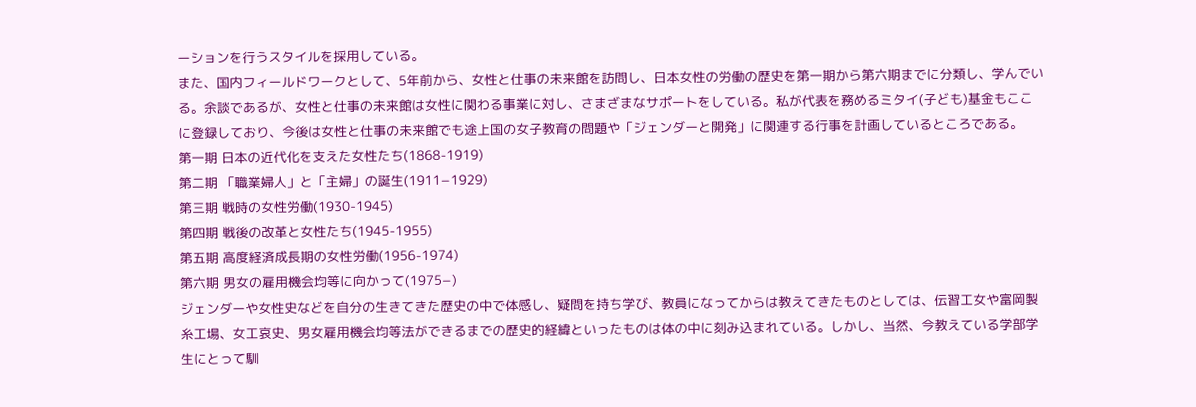ーションを行うスタイルを採用している。
また、国内フィールドワークとして、5年前から、女性と仕事の未来館を訪問し、日本女性の労働の歴史を第一期から第六期までに分類し、学んでいる。余談であるが、女性と仕事の未来館は女性に関わる事業に対し、さまざまなサポートをしている。私が代表を務めるミタイ(子ども)基金もここに登録しており、今後は女性と仕事の未来館でも途上国の女子教育の問題や「ジェンダーと開発」に関連する行事を計画しているところである。
第一期 日本の近代化を支えた女性たち(1868-1919)
第二期 「職業婦人」と「主婦」の誕生(1911−1929)
第三期 戦時の女性労働(1930-1945)
第四期 戦後の改革と女性たち(1945-1955)
第五期 高度経済成長期の女性労働(1956-1974)
第六期 男女の雇用機会均等に向かって(1975−)
ジェンダーや女性史などを自分の生きてきた歴史の中で体感し、疑問を持ち学び、教員になってからは教えてきたものとしては、伝習工女や富岡製糸工場、女工哀史、男女雇用機会均等法ができるまでの歴史的経緯といったものは体の中に刻み込まれている。しかし、当然、今教えている学部学生にとって馴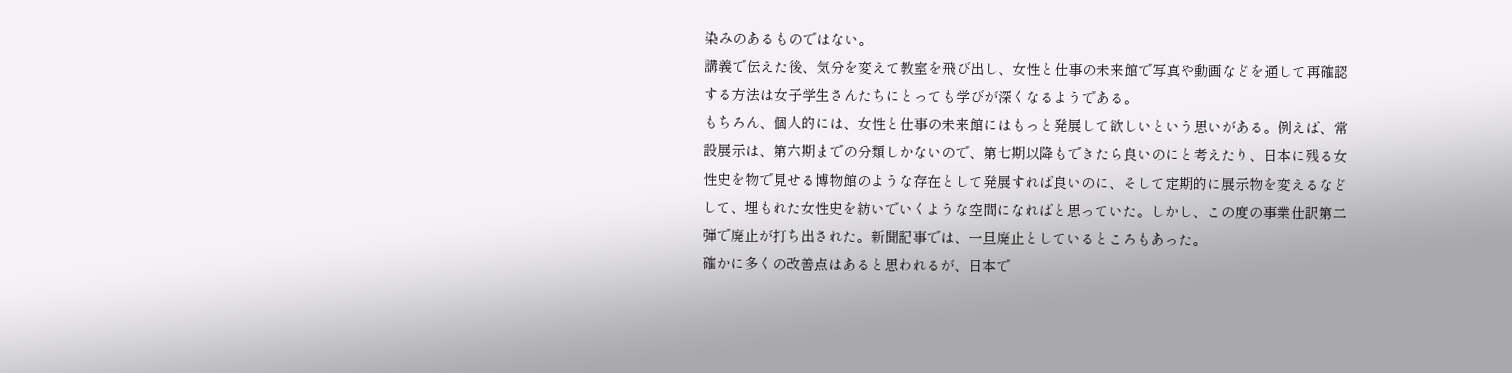染みのあるものではない。
講義で伝えた後、気分を変えて教室を飛び出し、女性と仕事の未来館で写真や動画などを通して再確認する方法は女子学生さんたちにとっても学びが深くなるようである。
もちろん、個人的には、女性と仕事の未来館にはもっと発展して欲しいという思いがある。例えば、常設展示は、第六期までの分類しかないので、第七期以降もできたら良いのにと考えたり、日本に残る女性史を物で見せる博物館のような存在として発展すれば良いのに、そして定期的に展示物を変えるなどして、埋もれた女性史を紡いでいくような空間になればと思っていた。しかし、この度の事業仕訳第二弾で廃止が打ち出された。新聞記事では、一旦廃止としているところもあった。
確かに多くの改善点はあると思われるが、日本で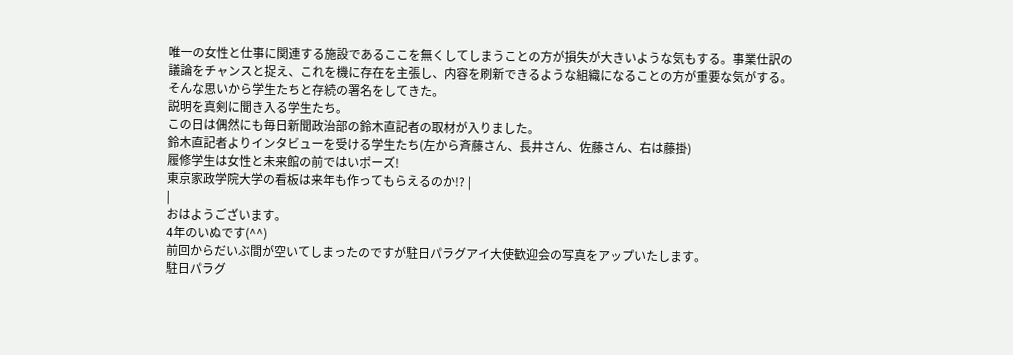唯一の女性と仕事に関連する施設であるここを無くしてしまうことの方が損失が大きいような気もする。事業仕訳の議論をチャンスと捉え、これを機に存在を主張し、内容を刷新できるような組織になることの方が重要な気がする。
そんな思いから学生たちと存続の署名をしてきた。
説明を真剣に聞き入る学生たち。
この日は偶然にも毎日新聞政治部の鈴木直記者の取材が入りました。
鈴木直記者よりインタビューを受ける学生たち(左から斉藤さん、長井さん、佐藤さん、右は藤掛)
履修学生は女性と未来館の前ではいポーズ!
東京家政学院大学の看板は来年も作ってもらえるのか!? |
|
おはようございます。
4年のいぬです(^^)
前回からだいぶ間が空いてしまったのですが駐日パラグアイ大使歓迎会の写真をアップいたします。
駐日パラグ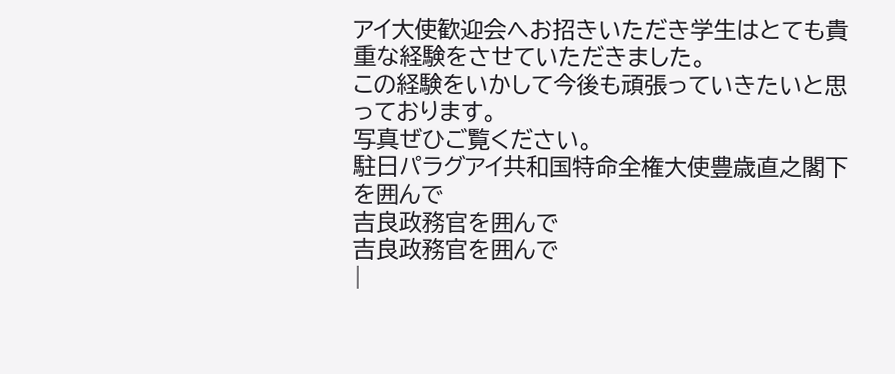アイ大使歓迎会へお招きいただき学生はとても貴重な経験をさせていただきました。
この経験をいかして今後も頑張っていきたいと思っております。
写真ぜひご覧ください。
駐日パラグアイ共和国特命全権大使豊歳直之閣下を囲んで
吉良政務官を囲んで
吉良政務官を囲んで
|